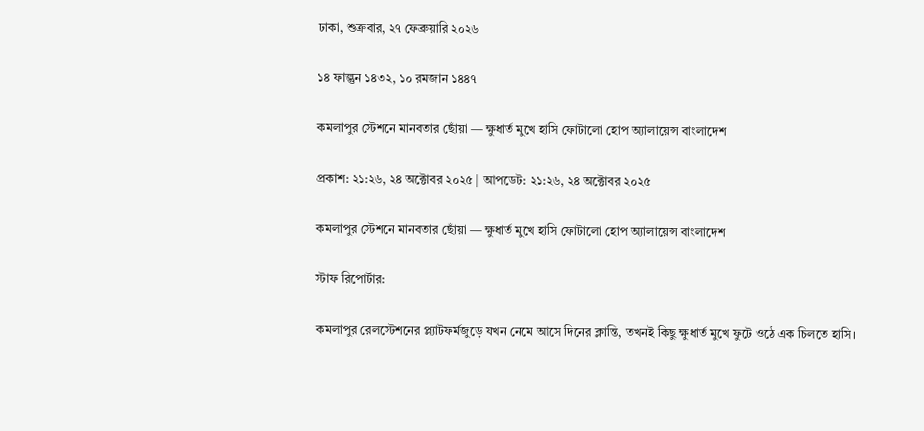ঢাকা, শুক্রবার, ২৭ ফেব্রুয়ারি ২০২৬

১৪ ফাল্গুন ১৪৩২, ১০ রমজান ১৪৪৭

কমলাপুর স্টেশনে মানবতার ছোঁয়া — ক্ষুধার্ত মুখে হাসি ফোটালো হোপ অ্যালায়েন্স বাংলাদেশ

প্রকাশ: ২১:২৬, ২৪ অক্টোবর ২০২৫ | আপডেট: ২১:২৬, ২৪ অক্টোবর ২০২৫

কমলাপুর স্টেশনে মানবতার ছোঁয়া — ক্ষুধার্ত মুখে হাসি ফোটালো হোপ অ্যালায়েন্স বাংলাদেশ

স্টাফ রিপোর্টার:

কমলাপুর রেলস্টেশনের প্ল্যাটফর্মজুড়ে যখন নেমে আসে দিনের ক্লান্তি, তখনই কিছু ক্ষুধার্ত মুখে ফুটে ওঠে এক চিলতে হাসি।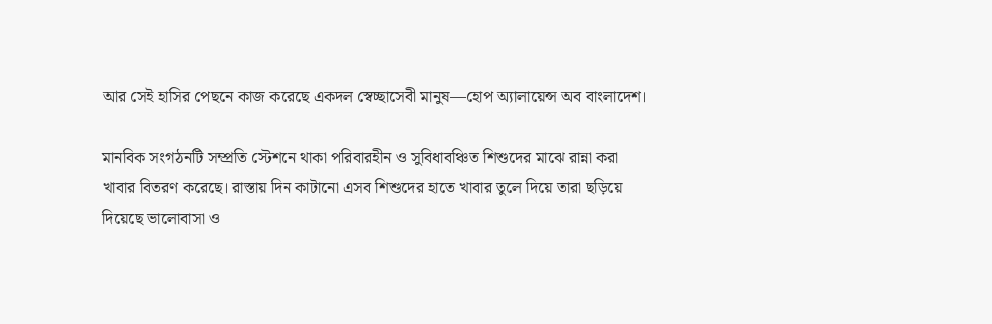আর সেই হাসির পেছনে কাজ করেছে একদল স্বেচ্ছাসেবী মানুষ—হোপ অ্যালায়েন্স অব বাংলাদেশ।

মানবিক সংগঠনটি সম্প্রতি স্টেশনে থাকা পরিবারহীন ও সুবিধাবঞ্চিত শিশুদের মাঝে রান্না করা খাবার বিতরণ করেছে। রাস্তায় দিন কাটানো এসব শিশুদের হাতে খাবার তুলে দিয়ে তারা ছড়িয়ে দিয়েছে ভালোবাসা ও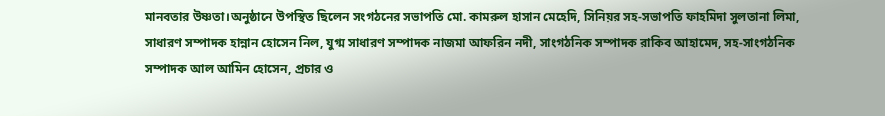মানবতার উষ্ণতা।অনুষ্ঠানে উপস্থিত ছিলেন সংগঠনের সভাপতি মো. কামরুল হাসান মেহেদি, সিনিয়র সহ-সভাপতি ফাহমিদা সুলতানা লিমা, সাধারণ সম্পাদক হান্নান হোসেন নিল, যুগ্ম সাধারণ সম্পাদক নাজমা আফরিন নদী, সাংগঠনিক সম্পাদক রাকিব আহামেদ, সহ-সাংগঠনিক সম্পাদক আল আমিন হোসেন, প্রচার ও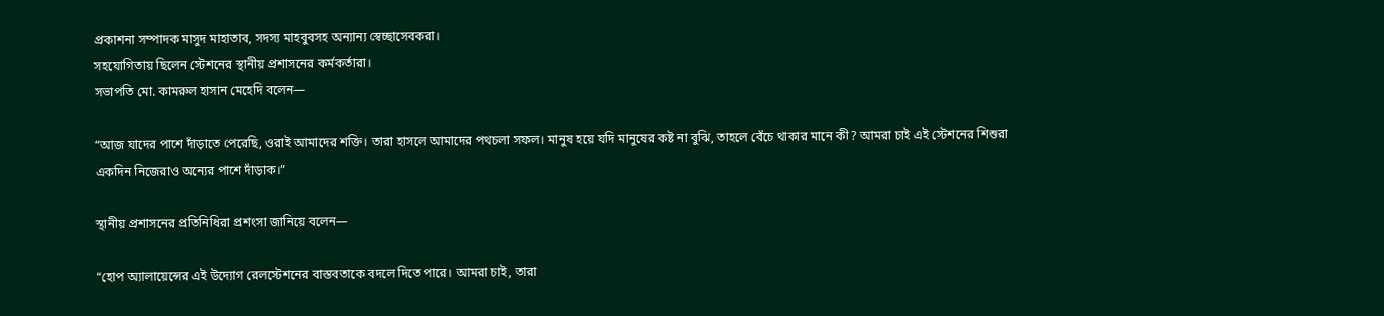প্রকাশনা সম্পাদক মাসুদ মাহাতাব, সদস্য মাহবুবসহ অন্যান্য স্বেচ্ছাসেবকরা।
সহযোগিতায় ছিলেন স্টেশনের স্থানীয় প্রশাসনের কর্মকর্তারা।
সভাপতি মো. কামরুল হাসান মেহেদি বলেন—

“আজ যাদের পাশে দাঁড়াতে পেরেছি, ওরাই আমাদের শক্তি। তারা হাসলে আমাদের পথচলা সফল। মানুষ হয়ে যদি মানুষের কষ্ট না বুঝি, তাহলে বেঁচে থাকার মানে কী? আমরা চাই এই স্টেশনের শিশুরা একদিন নিজেরাও অন্যের পাশে দাঁড়াক।”

স্থানীয় প্রশাসনের প্রতিনিধিরা প্রশংসা জানিয়ে বলেন—

“হোপ অ্যালায়েন্সের এই উদ্যোগ রেলস্টেশনের বাস্তবতাকে বদলে দিতে পারে। আমরা চাই, তারা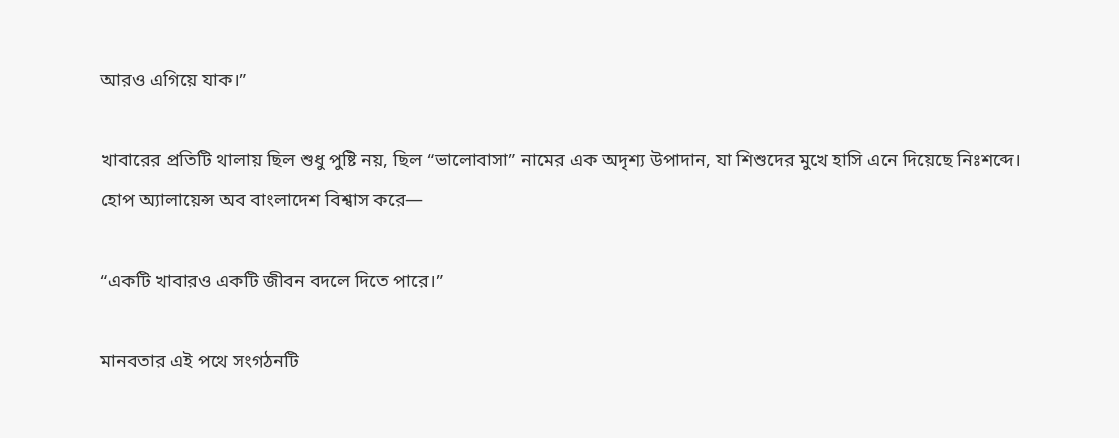আরও এগিয়ে যাক।”

খাবারের প্রতিটি থালায় ছিল শুধু পুষ্টি নয়, ছিল “ভালোবাসা” নামের এক অদৃশ্য উপাদান, যা শিশুদের মুখে হাসি এনে দিয়েছে নিঃশব্দে।
হোপ অ্যালায়েন্স অব বাংলাদেশ বিশ্বাস করে—

“একটি খাবারও একটি জীবন বদলে দিতে পারে।”

মানবতার এই পথে সংগঠনটি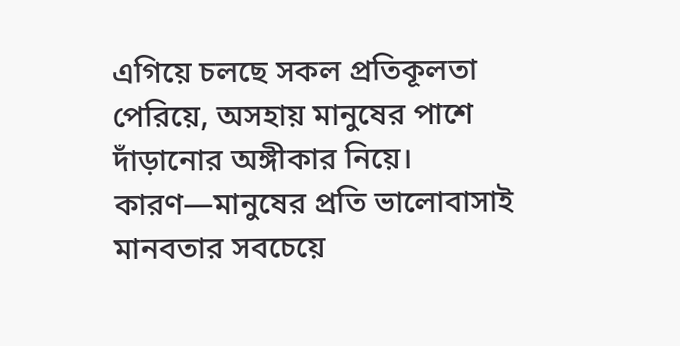এগিয়ে চলছে সকল প্রতিকূলতা পেরিয়ে, অসহায় মানুষের পাশে দাঁড়ানোর অঙ্গীকার নিয়ে।
কারণ—মানুষের প্রতি ভালোবাসাই মানবতার সবচেয়ে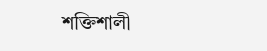শক্তিশালী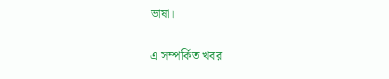ভাষা।

এ সম্পর্কিত খবর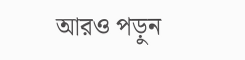আরও পড়ুন